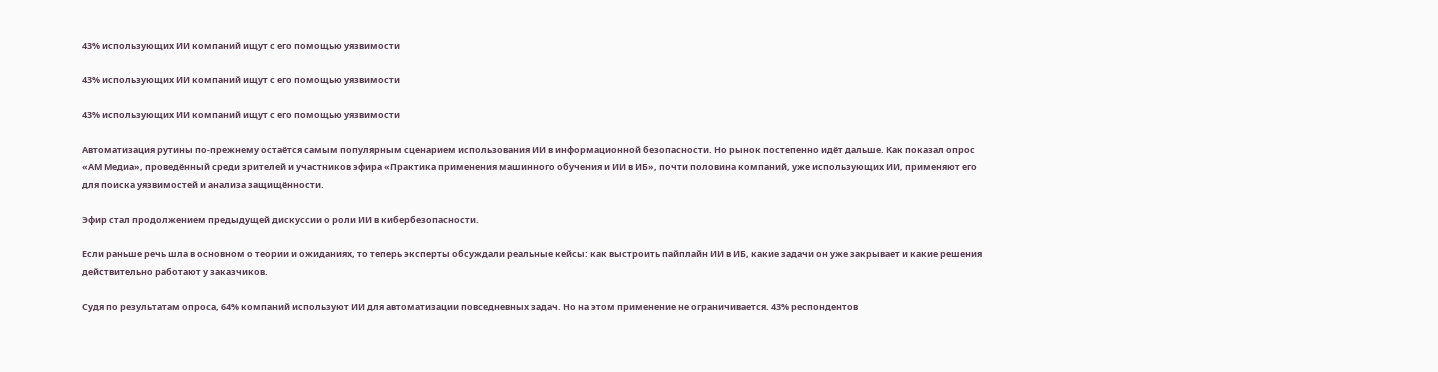43% использующих ИИ компаний ищут с его помощью уязвимости

43% использующих ИИ компаний ищут с его помощью уязвимости

43% использующих ИИ компаний ищут с его помощью уязвимости

Автоматизация рутины по-прежнему остаётся самым популярным сценарием использования ИИ в информационной безопасности. Но рынок постепенно идёт дальше. Как показал опрос «АМ Медиа», проведённый среди зрителей и участников эфира «Практика применения машинного обучения и ИИ в ИБ», почти половина компаний, уже использующих ИИ, применяют его для поиска уязвимостей и анализа защищённости.

Эфир стал продолжением предыдущей дискуссии о роли ИИ в кибербезопасности.

Если раньше речь шла в основном о теории и ожиданиях, то теперь эксперты обсуждали реальные кейсы: как выстроить пайплайн ИИ в ИБ, какие задачи он уже закрывает и какие решения действительно работают у заказчиков.

Судя по результатам опроса, 64% компаний используют ИИ для автоматизации повседневных задач. Но на этом применение не ограничивается. 43% респондентов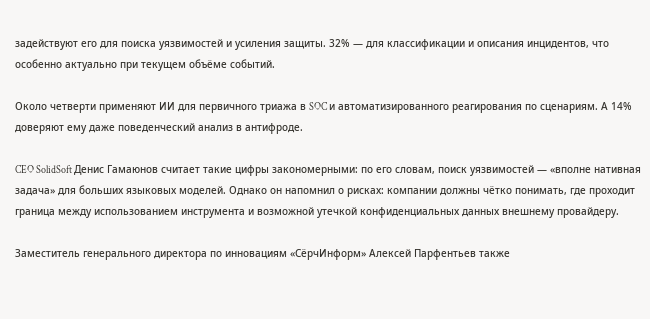задействуют его для поиска уязвимостей и усиления защиты. 32% — для классификации и описания инцидентов, что особенно актуально при текущем объёме событий.

Около четверти применяют ИИ для первичного триажа в SOC и автоматизированного реагирования по сценариям. А 14% доверяют ему даже поведенческий анализ в антифроде.

CEO SolidSoft Денис Гамаюнов считает такие цифры закономерными: по его словам, поиск уязвимостей — «вполне нативная задача» для больших языковых моделей. Однако он напомнил о рисках: компании должны чётко понимать, где проходит граница между использованием инструмента и возможной утечкой конфиденциальных данных внешнему провайдеру.

Заместитель генерального директора по инновациям «СёрчИнформ» Алексей Парфентьев также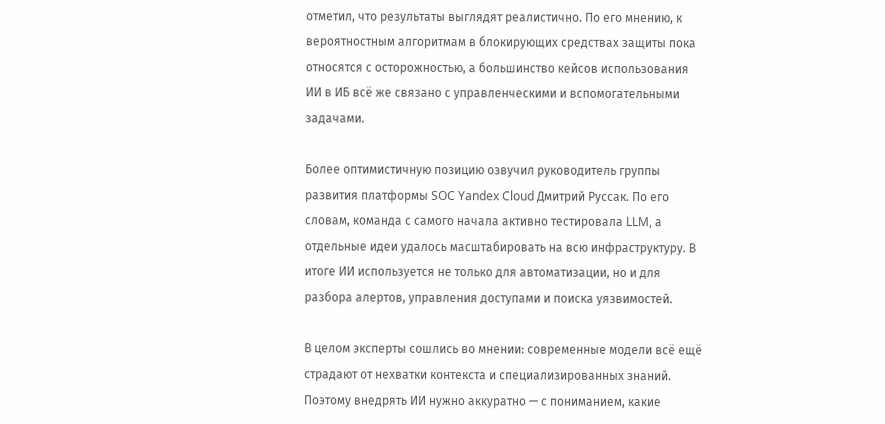отметил, что результаты выглядят реалистично. По его мнению, к вероятностным алгоритмам в блокирующих средствах защиты пока относятся с осторожностью, а большинство кейсов использования ИИ в ИБ всё же связано с управленческими и вспомогательными задачами.

Более оптимистичную позицию озвучил руководитель группы развития платформы SOC Yandex Cloud Дмитрий Руссак. По его словам, команда с самого начала активно тестировала LLM, а отдельные идеи удалось масштабировать на всю инфраструктуру. В итоге ИИ используется не только для автоматизации, но и для разбора алертов, управления доступами и поиска уязвимостей.

В целом эксперты сошлись во мнении: современные модели всё ещё страдают от нехватки контекста и специализированных знаний. Поэтому внедрять ИИ нужно аккуратно — с пониманием, какие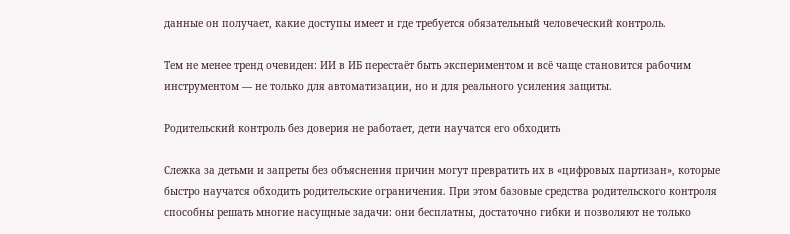данные он получает, какие доступы имеет и где требуется обязательный человеческий контроль.

Тем не менее тренд очевиден: ИИ в ИБ перестаёт быть экспериментом и всё чаще становится рабочим инструментом — не только для автоматизации, но и для реального усиления защиты.

Родительский контроль без доверия не работает, дети научатся его обходить

Слежка за детьми и запреты без объяснения причин могут превратить их в «цифровых партизан», которые быстро научатся обходить родительские ограничения. При этом базовые средства родительского контроля способны решать многие насущные задачи: они бесплатны, достаточно гибки и позволяют не только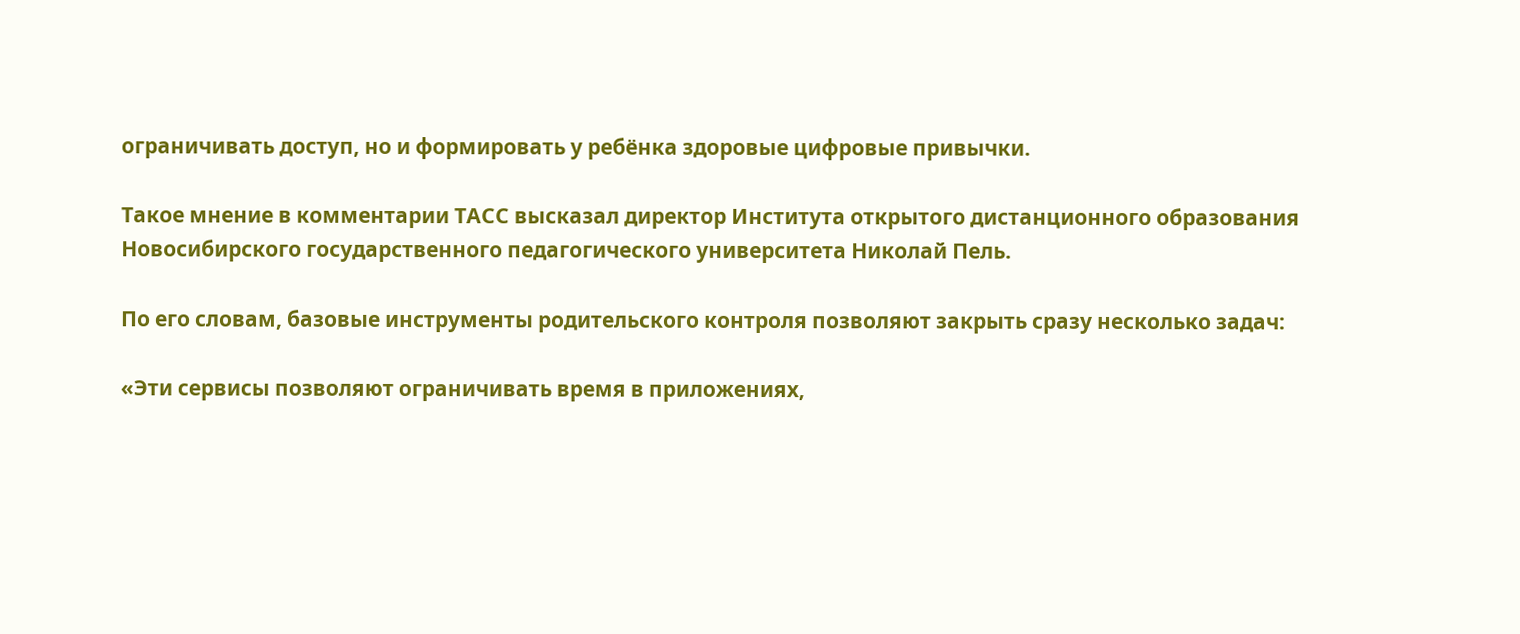ограничивать доступ, но и формировать у ребёнка здоровые цифровые привычки.

Такое мнение в комментарии ТАСС высказал директор Института открытого дистанционного образования Новосибирского государственного педагогического университета Николай Пель.

По его словам, базовые инструменты родительского контроля позволяют закрыть сразу несколько задач:

«Эти сервисы позволяют ограничивать время в приложениях,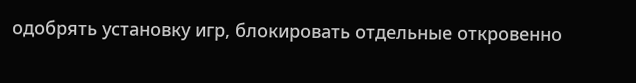одобрять установку игр, блокировать отдельные откровенно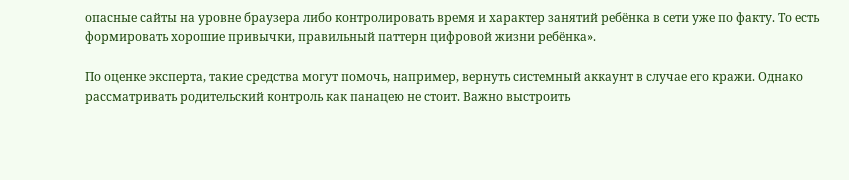опасные сайты на уровне браузера либо контролировать время и характер занятий ребёнка в сети уже по факту. То есть формировать хорошие привычки, правильный паттерн цифровой жизни ребёнка».

По оценке эксперта, такие средства могут помочь, например, вернуть системный аккаунт в случае его кражи. Однако рассматривать родительский контроль как панацею не стоит. Важно выстроить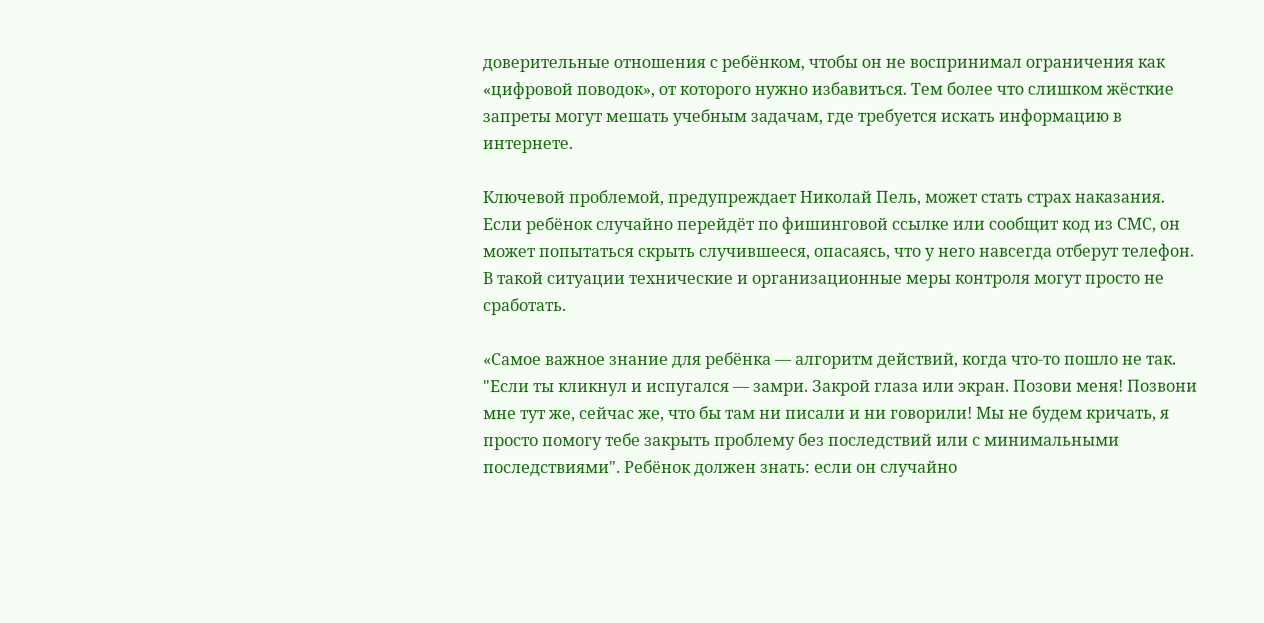доверительные отношения с ребёнком, чтобы он не воспринимал ограничения как «цифровой поводок», от которого нужно избавиться. Тем более что слишком жёсткие запреты могут мешать учебным задачам, где требуется искать информацию в интернете.

Ключевой проблемой, предупреждает Николай Пель, может стать страх наказания. Если ребёнок случайно перейдёт по фишинговой ссылке или сообщит код из СМС, он может попытаться скрыть случившееся, опасаясь, что у него навсегда отберут телефон. В такой ситуации технические и организационные меры контроля могут просто не сработать.

«Самое важное знание для ребёнка — алгоритм действий, когда что-то пошло не так. "Если ты кликнул и испугался — замри. Закрой глаза или экран. Позови меня! Позвони мне тут же, сейчас же, что бы там ни писали и ни говорили! Мы не будем кричать, я просто помогу тебе закрыть проблему без последствий или с минимальными последствиями". Ребёнок должен знать: если он случайно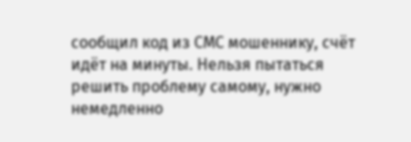сообщил код из СМС мошеннику, счёт идёт на минуты. Нельзя пытаться решить проблему самому, нужно немедленно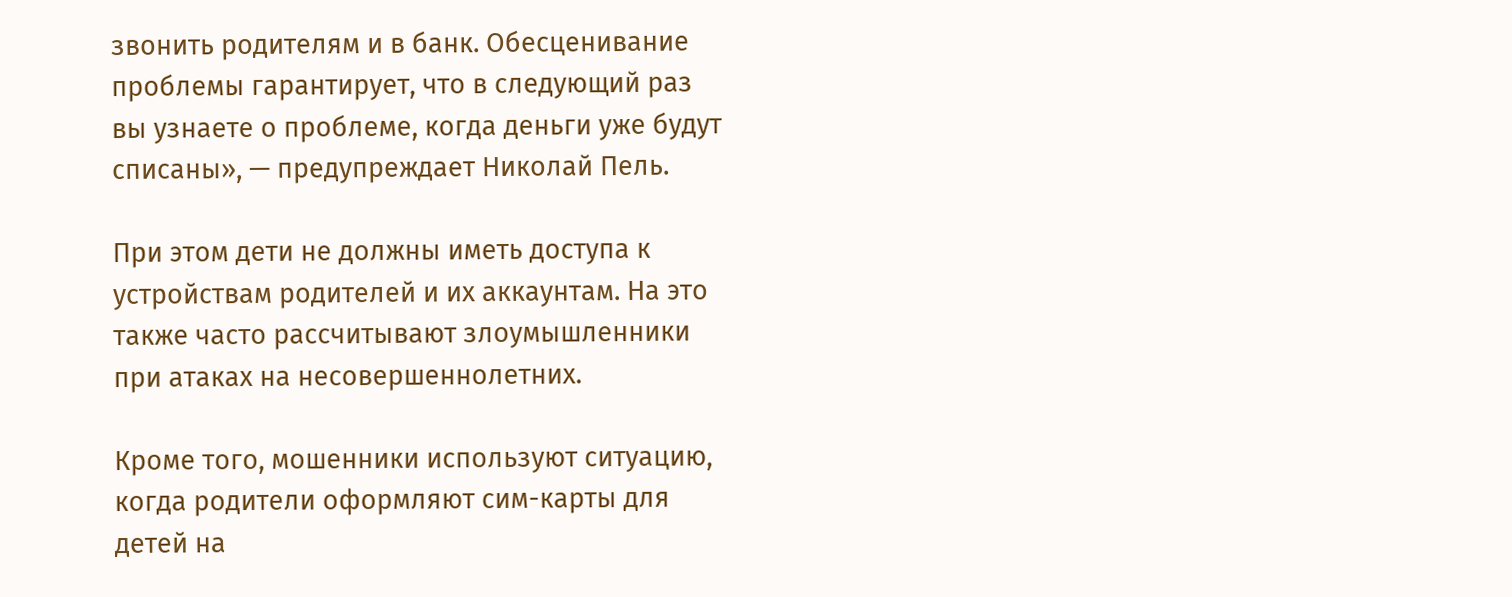звонить родителям и в банк. Обесценивание проблемы гарантирует, что в следующий раз вы узнаете о проблеме, когда деньги уже будут списаны», — предупреждает Николай Пель.

При этом дети не должны иметь доступа к устройствам родителей и их аккаунтам. На это также часто рассчитывают злоумышленники при атаках на несовершеннолетних.

Кроме того, мошенники используют ситуацию, когда родители оформляют сим-карты для детей на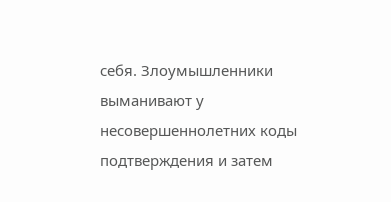себя. Злоумышленники выманивают у несовершеннолетних коды подтверждения и затем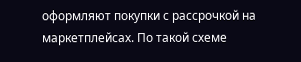оформляют покупки с рассрочкой на маркетплейсах. По такой схеме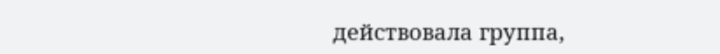действовала группа,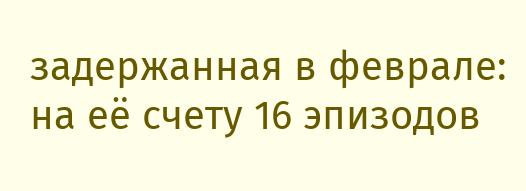задержанная в феврале: на её счету 16 эпизодов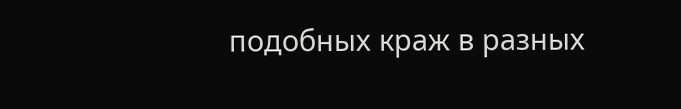подобных краж в разных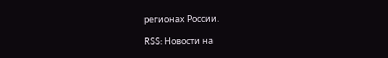регионах России.

RSS: Новости на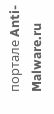портале Anti-Malware.ru